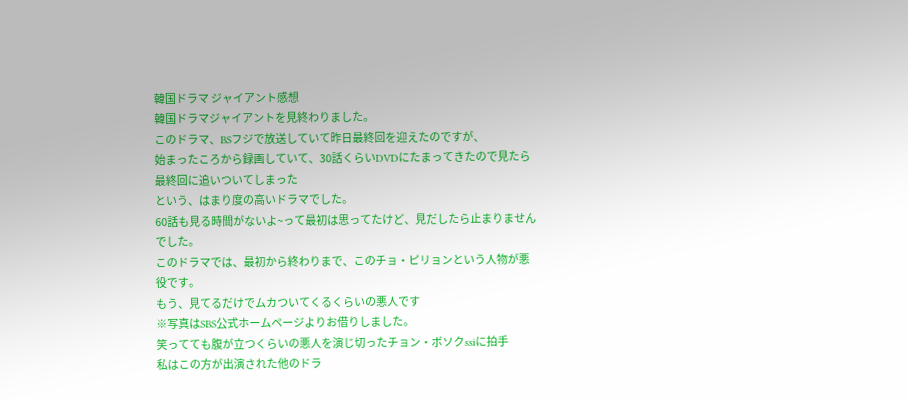韓国ドラマ ジャイアント感想
韓国ドラマジャイアントを見終わりました。
このドラマ、BSフジで放送していて昨日最終回を迎えたのですが、
始まったころから録画していて、30話くらいDVDにたまってきたので見たら
最終回に追いついてしまった
という、はまり度の高いドラマでした。
60話も見る時間がないよ~って最初は思ってたけど、見だしたら止まりませんでした。
このドラマでは、最初から終わりまで、このチョ・ピリョンという人物が悪役です。
もう、見てるだけでムカついてくるくらいの悪人です
※写真はSBS公式ホームページよりお借りしました。
笑ってても腹が立つくらいの悪人を演じ切ったチョン・ボソクssiに拍手
私はこの方が出演された他のドラ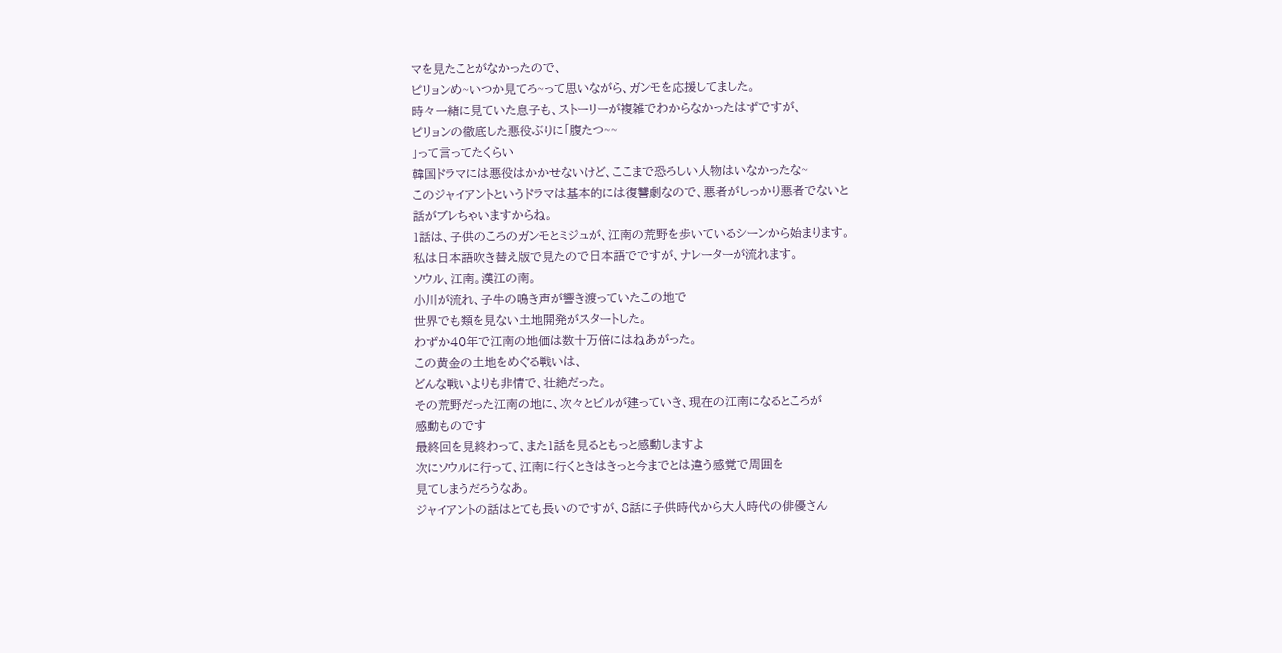マを見たことがなかったので、
ピリョンめ~いつか見てろ~って思いながら、ガンモを応援してました。
時々一緒に見ていた息子も、ストーリーが複雑でわからなかったはずですが、
ピリョンの徹底した悪役ぶりに「腹たつ~~
」って言ってたくらい
韓国ドラマには悪役はかかせないけど、ここまで恐ろしい人物はいなかったな~
このジャイアントというドラマは基本的には復讐劇なので、悪者がしっかり悪者でないと
話がブレちゃいますからね。
1話は、子供のころのガンモとミジュが、江南の荒野を歩いているシーンから始まります。
私は日本語吹き替え版で見たので日本語でですが、ナレーターが流れます。
ソウル、江南。漢江の南。
小川が流れ、子牛の鳴き声が響き渡っていたこの地で
世界でも類を見ない土地開発がスタートした。
わずか40年で江南の地価は数十万倍にはねあがった。
この黄金の土地をめぐる戦いは、
どんな戦いよりも非情で、壮絶だった。
その荒野だった江南の地に、次々とビルが建っていき、現在の江南になるところが
感動ものです
最終回を見終わって、また1話を見るともっと感動しますよ
次にソウルに行って、江南に行くときはきっと今までとは違う感覚で周囲を
見てしまうだろうなあ。
ジャイアントの話はとても長いのですが、8話に子供時代から大人時代の俳優さん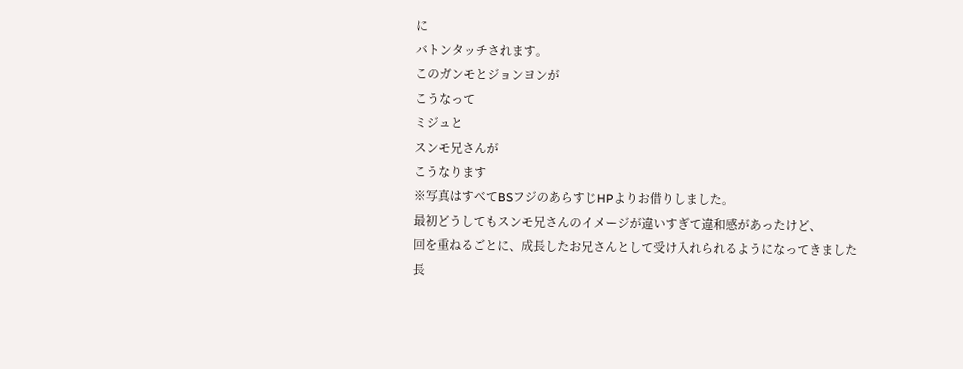に
バトンタッチされます。
このガンモとジョンヨンが
こうなって
ミジュと
スンモ兄さんが
こうなります
※写真はすべてBSフジのあらすじHPよりお借りしました。
最初どうしてもスンモ兄さんのイメージが違いすぎて違和感があったけど、
回を重ねるごとに、成長したお兄さんとして受け入れられるようになってきました
長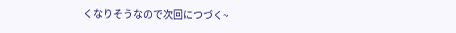くなりそうなので次回につづく~